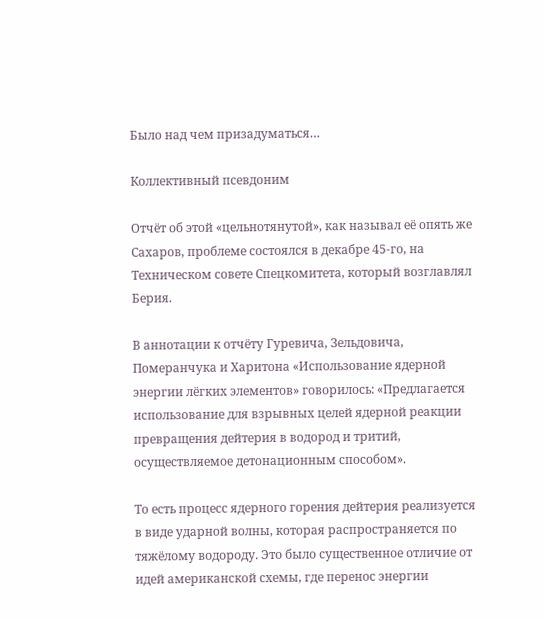Было над чем призадуматься…

Коллективный псевдоним

Отчёт об этой «цельнотянутой», как называл её опять же Сахаров, проблеме состоялся в декабре 45-го, на Техническом совете Спецкомитета, который возглавлял Берия.

В аннотации к отчёту Гуревича, Зельдовича, Померанчука и Харитона «Использование ядерной энергии лёгких элементов» говорилось: «Предлагается использование для взрывных целей ядерной реакции превращения дейтерия в водород и тритий, осуществляемое детонационным способом».

То есть процесс ядерного горения дейтерия реализуется в виде ударной волны, которая распространяется по тяжёлому водороду. Это было существенное отличие от идей американской схемы, где перенос энергии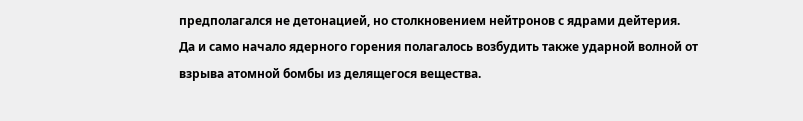предполагался не детонацией, но столкновением нейтронов с ядрами дейтерия. Да и само начало ядерного горения полагалось возбудить также ударной волной от взрыва атомной бомбы из делящегося вещества.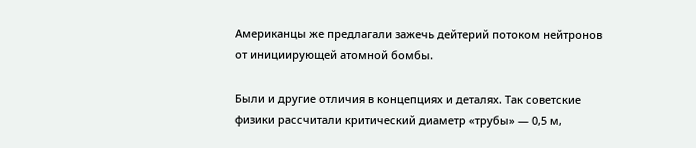Американцы же предлагали зажечь дейтерий потоком нейтронов от инициирующей атомной бомбы.

Были и другие отличия в концепциях и деталях. Так советские физики рассчитали критический диаметр «трубы» — 0,5 м,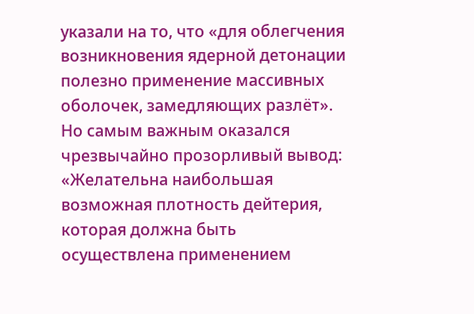указали на то, что «для облегчения возникновения ядерной детонации полезно применение массивных оболочек, замедляющих разлёт». Но самым важным оказался чрезвычайно прозорливый вывод: «Желательна наибольшая возможная плотность дейтерия, которая должна быть осуществлена применением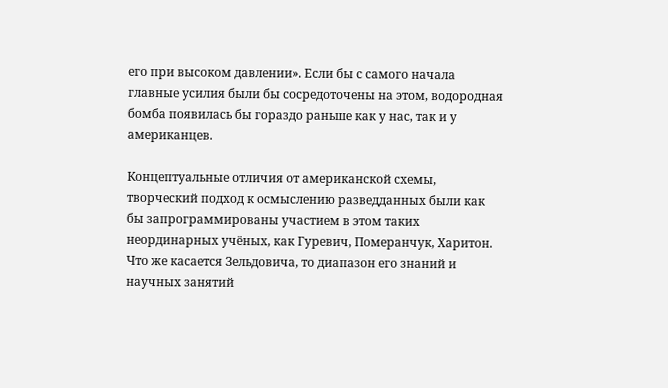его при высоком давлении». Если бы с самого начала главные усилия были бы сосредоточены на этом, водородная бомба появилась бы гораздо раньше как у нас, так и у американцев.

Концептуальные отличия от американской схемы, творческий подход к осмыслению разведданных были как бы запрограммированы участием в этом таких неординарных учёных, как Гуревич, Померанчук, Харитон. Что же касается Зельдовича, то диапазон его знаний и научных занятий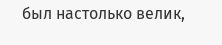был настолько велик,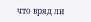что вряд ли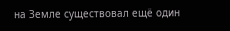на Земле существовал ещё один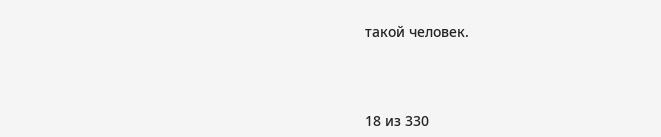такой человек.



18 из 330